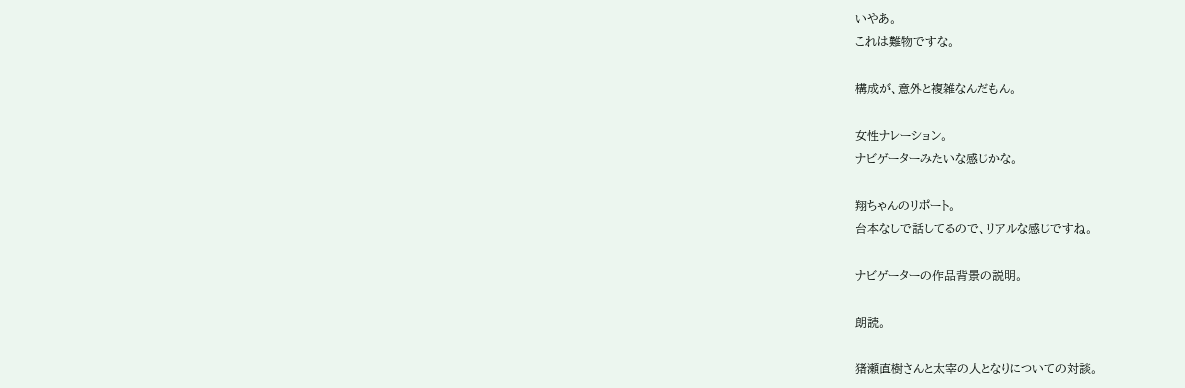いやあ。
これは難物ですな。

構成が、意外と複雑なんだもん。

女性ナレーション。
ナビゲーターみたいな感じかな。

翔ちゃんのリポート。
台本なしで話してるので、リアルな感じですね。

ナビゲーターの作品背景の説明。

朗読。

猪瀬直樹さんと太宰の人となりについての対談。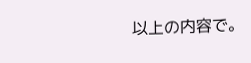以上の内容で。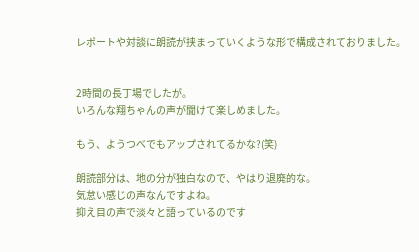レポートや対談に朗読が挟まっていくような形で構成されておりました。


2時間の長丁場でしたが。
いろんな翔ちゃんの声が聞けて楽しめました。

もう、ようつべでもアップされてるかな?(笑)

朗読部分は、地の分が独白なので、やはり退廃的な。
気怠い感じの声なんですよね。
抑え目の声で淡々と語っているのです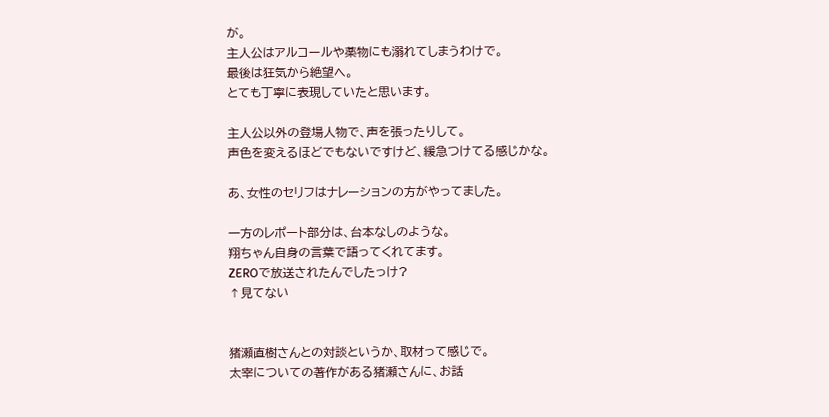が。
主人公はアルコールや薬物にも溺れてしまうわけで。
最後は狂気から絶望へ。
とても丁寧に表現していたと思います。

主人公以外の登場人物で、声を張ったりして。
声色を変えるほどでもないですけど、緩急つけてる感じかな。

あ、女性のセリフはナレーションの方がやってました。

一方のレポート部分は、台本なしのような。
翔ちゃん自身の言葉で語ってくれてます。
ZEROで放送されたんでしたっけ?
↑見てない


猪瀬直樹さんとの対談というか、取材って感じで。
太宰についての著作がある猪瀬さんに、お話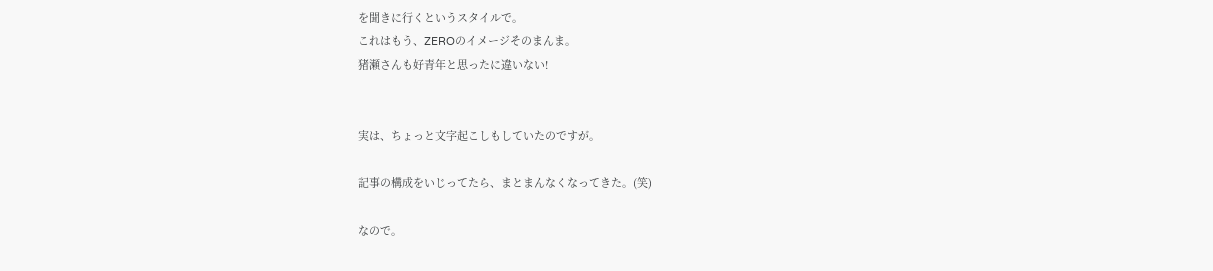を聞きに行くというスタイルで。
これはもう、ZEROのイメージそのまんま。
猪瀬さんも好青年と思ったに違いない!


実は、ちょっと文字起こしもしていたのですが。

記事の構成をいじってたら、まとまんなくなってきた。(笑)

なので。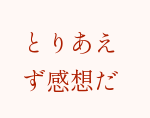とりあえず感想だ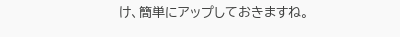け、簡単にアップしておきますね。